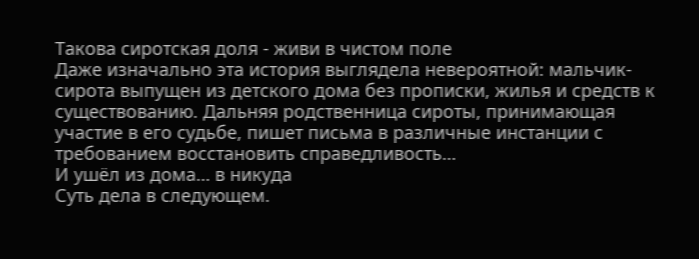Такова сиротская доля - живи в чистом поле
Даже изначально эта история выглядела невероятной: мальчик-сирота выпущен из детского дома без прописки, жилья и средств к существованию. Дальняя родственница сироты, принимающая участие в его судьбе, пишет письма в различные инстанции с требованием восстановить справедливость…
И ушёл из дома… в никуда
Суть дела в следующем.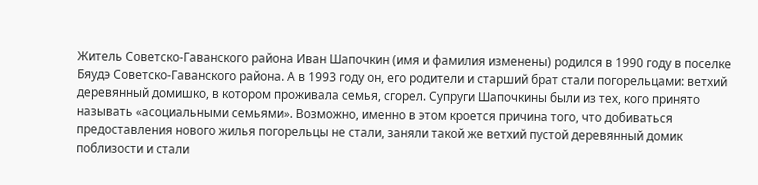Житель Советско-Гаванского района Иван Шапочкин (имя и фамилия изменены) родился в 1990 году в поселке Бяудэ Советско-Гаванского района. А в 1993 году он, его родители и старший брат стали погорельцами: ветхий деревянный домишко, в котором проживала семья, сгорел. Супруги Шапочкины были из тех, кого принято называть «асоциальными семьями». Возможно, именно в этом кроется причина того, что добиваться предоставления нового жилья погорельцы не стали, заняли такой же ветхий пустой деревянный домик поблизости и стали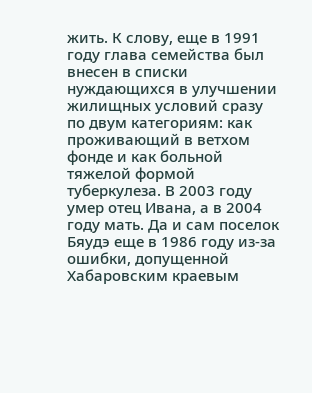жить. К слову, еще в 1991 году глава семейства был внесен в списки нуждающихся в улучшении жилищных условий сразу по двум категориям: как проживающий в ветхом фонде и как больной тяжелой формой туберкулеза. В 2003 году умер отец Ивана, а в 2004 году мать. Да и сам поселок Бяудэ еще в 1986 году из-за ошибки, допущенной Хабаровским краевым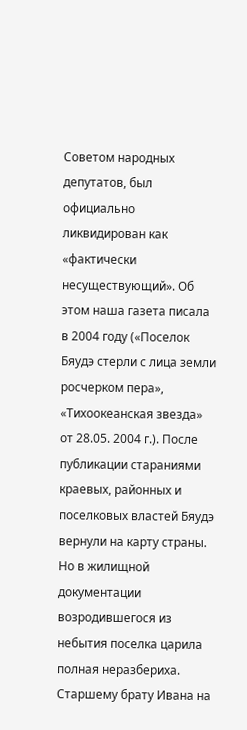Советом народных депутатов, был официально ликвидирован как «фактически несуществующий». Об этом наша газета писала в 2004 году («Поселок Бяудэ стерли с лица земли росчерком пера», «Тихоокеанская звезда» от 28.05. 2004 г.). После публикации стараниями краевых, районных и поселковых властей Бяудэ вернули на карту страны. Но в жилищной документации возродившегося из небытия поселка царила полная неразбериха.
Старшему брату Ивана на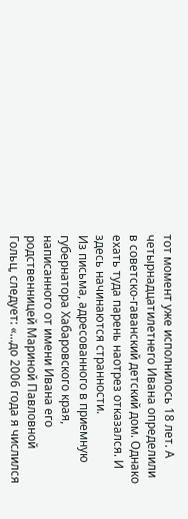тот момент уже исполнилось 18 лет. А четырнадцатилетнего Ивана определили в советско-гаванский детский дом. Однако ехать туда парень наотрез отказался. И здесь начинаются странности.
Из письма, адресованного в приемную губернатора Хабаровского края, написанного от имени Ивана его родственницей Мариной Павловной Гольц, следует: «...до 2006 года я числился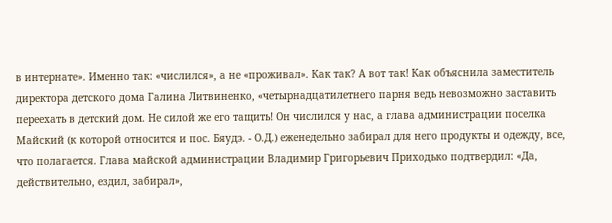в интернате». Именно так: «числился», а не «проживал». Как так? А вот так! Как объяснила заместитель директора детского дома Галина Литвиненко, «четырнадцатилетнего парня ведь невозможно заставить переехать в детский дом. Не силой же его тащить! Он числился у нас, а глава администрации поселка Майский (к которой относится и пос. Бяудэ. - О.Д.) еженедельно забирал для него продукты и одежду, все, что полагается. Глава майской администрации Владимир Григорьевич Приходько подтвердил: «Да, действительно, ездил, забирал»,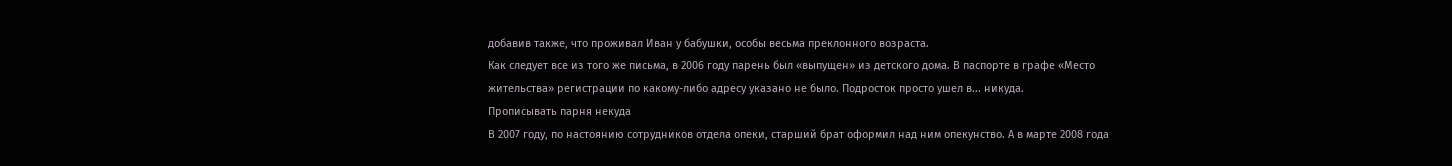добавив также, что проживал Иван у бабушки, особы весьма преклонного возраста.
Как следует все из того же письма, в 2006 году парень был «выпущен» из детского дома. В паспорте в графе «Место жительства» регистрации по какому-либо адресу указано не было. Подросток просто ушел в... никуда.
Прописывать парня некуда
В 2007 году, по настоянию сотрудников отдела опеки, старший брат оформил над ним опекунство. А в марте 2008 года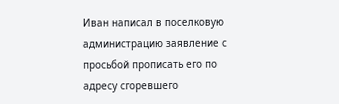Иван написал в поселковую администрацию заявление с просьбой прописать его по адресу сгоревшего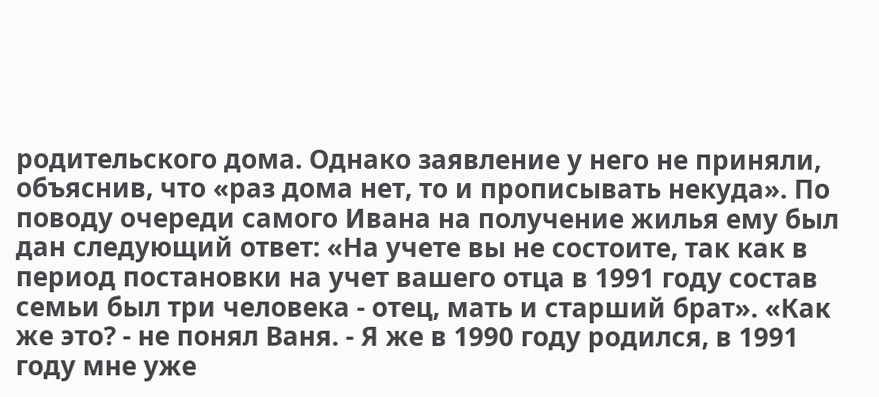родительского дома. Однако заявление у него не приняли, объяснив, что «раз дома нет, то и прописывать некуда». По поводу очереди самого Ивана на получение жилья ему был дан следующий ответ: «На учете вы не состоите, так как в период постановки на учет вашего отца в 1991 году состав семьи был три человека - отец, мать и старший брат». «Как же это? - не понял Ваня. - Я же в 1990 году родился, в 1991 году мне уже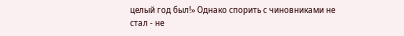целый год был!» Однако спорить с чиновниками не стал - не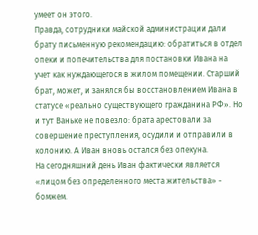умеет он этого.
Правда, сотрудники майской администрации дали брату письменную рекомендацию: обратиться в отдел опеки и попечительства для постановки Ивана на учет как нуждающегося в жилом помещении. Старший брат, может, и занялся бы восстановлением Ивана в статусе «реально существующего гражданина РФ». Но и тут Ваньке не повезло: брата арестовали за совершение преступления, осудили и отправили в колонию. А Иван вновь остался без опекуна.
На сегодняшний день Иван фактически является «лицом без определенного места жительства» - бомжем.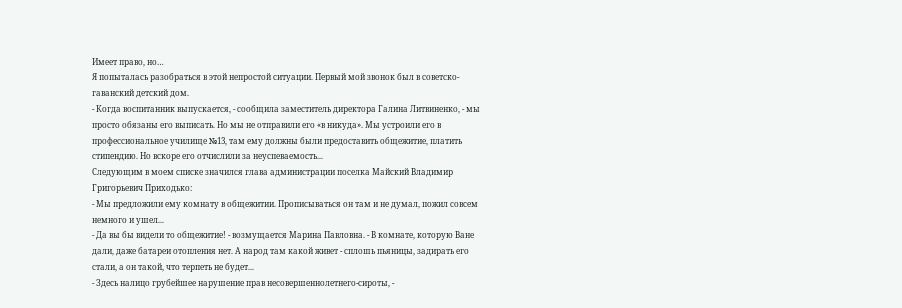Имеет право, но…
Я попыталась разобраться в этой непростой ситуации. Первый мой звонок был в советско-гаванский детский дом.
- Когда воспитанник выпускается, - сообщила заместитель директора Галина Литвиненко, - мы просто обязаны его выписать. Но мы не отправили его «в никуда». Мы устроили его в профессиональное училище №13, там ему должны были предоставить общежитие, платить стипендию. Но вскоре его отчислили за неуспеваемость...
Следующим в моем списке значился глава администрации поселка Майский Владимир Григорьевич Приходько:
- Мы предложили ему комнату в общежитии. Прописываться он там и не думал, пожил совсем немного и ушел...
- Да вы бы видели то общежитие! - возмущается Марина Павловна. - В комнате, которую Ване дали, даже батареи отопления нет. А народ там какой живет - сплошь пьяницы, задирать его стали, а он такой, что терпеть не будет...
- Здесь налицо грубейшее нарушение прав несовершеннолетнего-сироты, -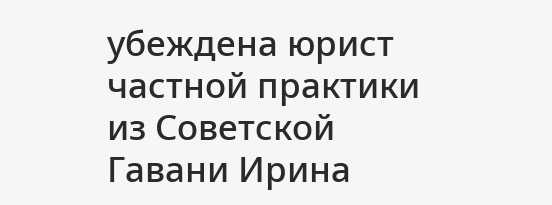убеждена юрист частной практики из Советской Гавани Ирина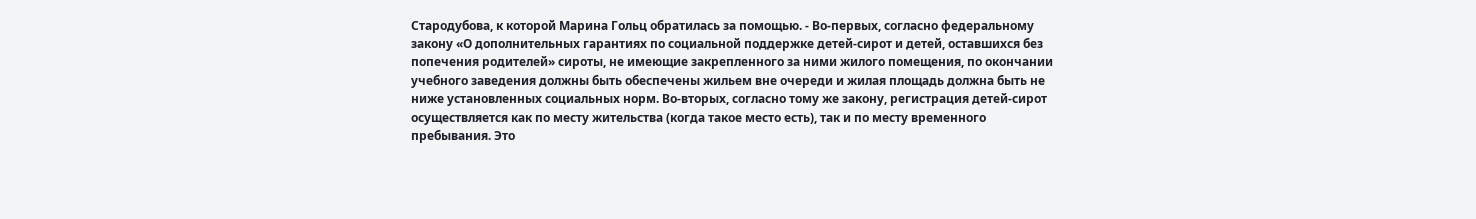Стародубова, к которой Марина Гольц обратилась за помощью. - Во-первых, согласно федеральному закону «О дополнительных гарантиях по социальной поддержке детей-сирот и детей, оставшихся без попечения родителей» сироты, не имеющие закрепленного за ними жилого помещения, по окончании учебного заведения должны быть обеспечены жильем вне очереди и жилая площадь должна быть не ниже установленных социальных норм. Во-вторых, согласно тому же закону, регистрация детей-сирот осуществляется как по месту жительства (когда такое место есть), так и по месту временного пребывания. Это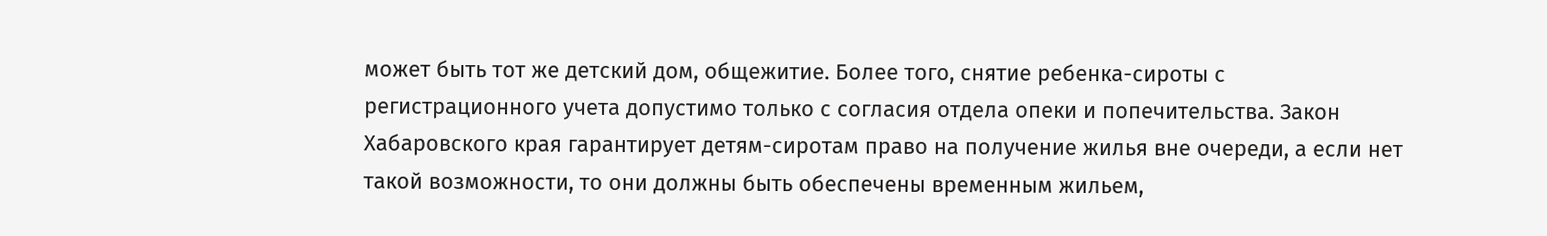может быть тот же детский дом, общежитие. Более того, снятие ребенка-сироты с регистрационного учета допустимо только с согласия отдела опеки и попечительства. Закон Хабаровского края гарантирует детям-сиротам право на получение жилья вне очереди, а если нет такой возможности, то они должны быть обеспечены временным жильем,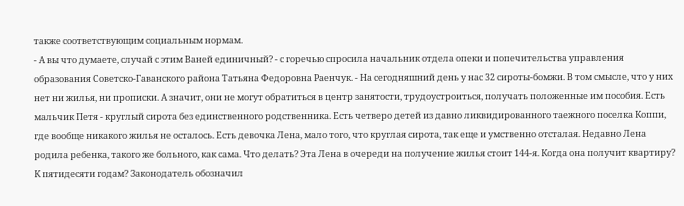также соответствующим социальным нормам.
- А вы что думаете, случай с этим Ваней единичный? - с горечью спросила начальник отдела опеки и попечительства управления образования Советско-Гаванского района Татьяна Федоровна Раенчук. - На сегодняшний день у нас 32 сироты-бомжи. В том смысле, что у них нет ни жилья, ни прописки. А значит, они не могут обратиться в центр занятости, трудоустроиться, получать положенные им пособия. Есть мальчик Петя - круглый сирота без единственного родственника. Есть четверо детей из давно ликвидированного таежного поселка Коппи, где вообще никакого жилья не осталось. Есть девочка Лена, мало того, что круглая сирота, так еще и умственно отсталая. Недавно Лена родила ребенка, такого же больного, как сама. Что делать? Эта Лена в очереди на получение жилья стоит 144-я. Когда она получит квартиру? К пятидесяти годам? Законодатель обозначил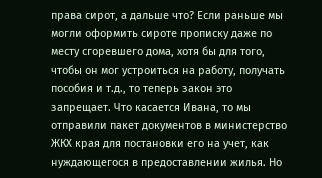права сирот, а дальше что? Если раньше мы могли оформить сироте прописку даже по месту сгоревшего дома, хотя бы для того, чтобы он мог устроиться на работу, получать пособия и т.д., то теперь закон это запрещает. Что касается Ивана, то мы отправили пакет документов в министерство ЖКХ края для постановки его на учет, как нуждающегося в предоставлении жилья. Но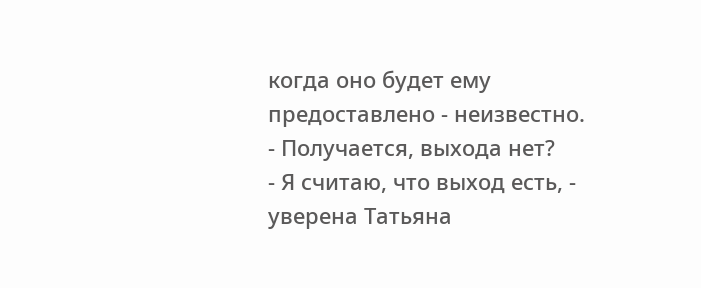когда оно будет ему предоставлено - неизвестно.
- Получается, выхода нет?
- Я считаю, что выход есть, - уверена Татьяна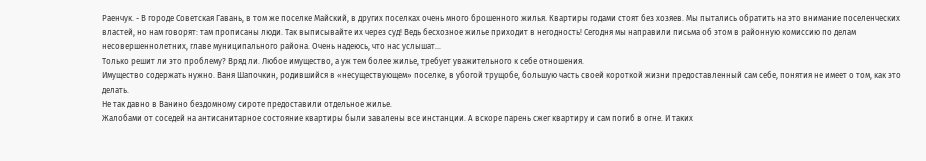Раенчук. - В городе Советская Гавань, в том же поселке Майский, в других поселках очень много брошенного жилья. Квартиры годами стоят без хозяев. Мы пытались обратить на это внимание поселенческих властей, но нам говорят: там прописаны люди. Так выписывайте их через суд! Ведь бесхозное жилье приходит в негодность! Сегодня мы направили письма об этом в районную комиссию по делам несовершеннолетних, главе муниципального района. Очень надеюсь, что нас услышат...
Только решит ли это проблему? Вряд ли. Любое имущество, а уж тем более жилье, требует уважительного к себе отношения.
Имущество содержать нужно. Ваня Шапочкин, родившийся в «несуществующем» поселке, в убогой трущобе, большую часть своей короткой жизни предоставленный сам себе, понятия не имеет о том, как это делать.
Не так давно в Ванино бездомному сироте предоставили отдельное жилье.
Жалобами от соседей на антисанитарное состояние квартиры были завалены все инстанции. А вскоре парень сжег квартиру и сам погиб в огне. И таких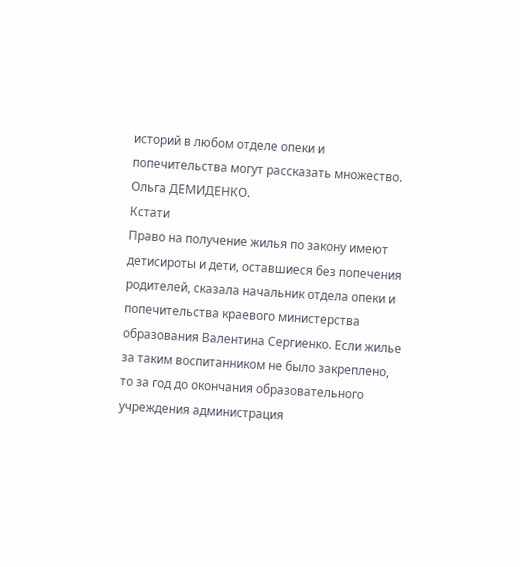историй в любом отделе опеки и попечительства могут рассказать множество.
Ольга ДЕМИДЕНКО.
Кстати
Право на получение жилья по закону имеют детисироты и дети, оставшиеся без попечения родителей, сказала начальник отдела опеки и попечительства краевого министерства образования Валентина Сергиенко. Если жилье за таким воспитанником не было закреплено, то за год до окончания образовательного учреждения администрация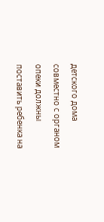детского дома совместно с органом опеки должны поставить ребенка на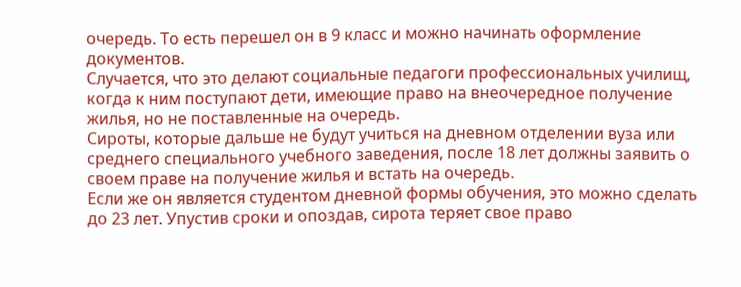очередь. То есть перешел он в 9 класс и можно начинать оформление документов.
Случается, что это делают социальные педагоги профессиональных училищ, когда к ним поступают дети, имеющие право на внеочередное получение жилья, но не поставленные на очередь.
Сироты, которые дальше не будут учиться на дневном отделении вуза или среднего специального учебного заведения, после 18 лет должны заявить о своем праве на получение жилья и встать на очередь.
Если же он является студентом дневной формы обучения, это можно сделать до 23 лет. Упустив сроки и опоздав, сирота теряет свое право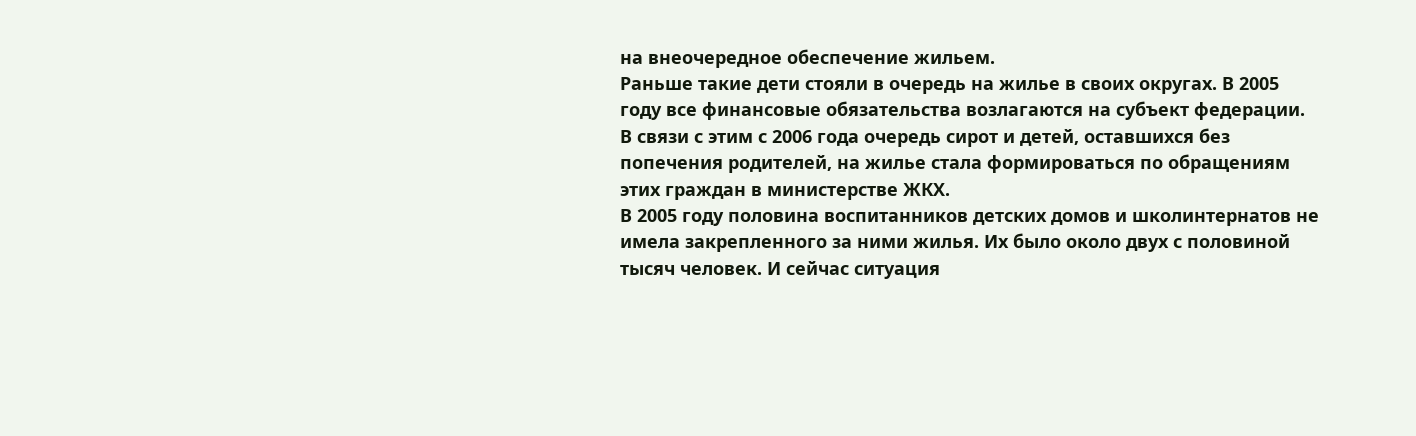на внеочередное обеспечение жильем.
Раньше такие дети стояли в очередь на жилье в своих округах. В 2005 году все финансовые обязательства возлагаются на субъект федерации.
В связи с этим с 2006 года очередь сирот и детей, оставшихся без попечения родителей, на жилье стала формироваться по обращениям этих граждан в министерстве ЖКХ.
В 2005 году половина воспитанников детских домов и школинтернатов не имела закрепленного за ними жилья. Их было около двух с половиной тысяч человек. И сейчас ситуация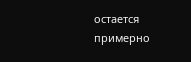остается примерно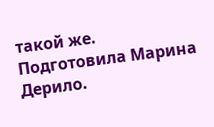такой же.
Подготовила Марина Дерило.